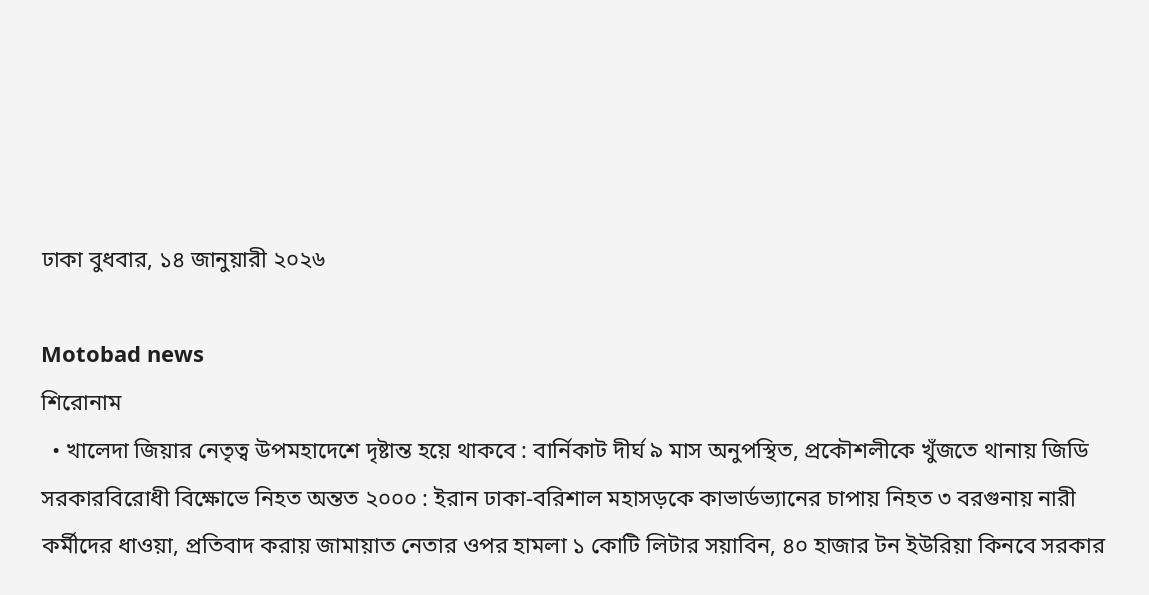ঢাকা বুধবার, ১৪ জানুয়ারী ২০২৬

Motobad news
শিরোনাম
  • খালেদা জিয়ার নেতৃত্ব উপমহাদেশে দৃষ্টান্ত হয়ে থাকবে : বার্নিকাট দীর্ঘ ৯ মাস অনুপস্থিত, প্রকৌশলীকে খুঁজতে থানায় জিডি সরকারবিরোধী বিক্ষোভে নিহত অন্তত ২০০০ : ইরান ঢাকা-বরিশাল মহাসড়কে কাভার্ডভ্যানের চাপায় নিহত ৩ বরগুনা‍য় নারী কর্মীদের ধাওয়া, প্রতিবাদ করায় জামায়াত নেতার ওপর হামলা ১ কোটি লিটার সয়াবিন, ৪০ হাজার টন ইউরিয়া কিনবে সরকার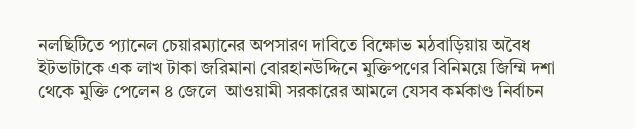নলছিটিতে প্যানেল চেয়ারম্যানের অপসারণ দাবিতে বিক্ষোভ মঠবাড়িয়ায় অবৈধ ইটভাটাকে এক লাখ টাকা জরিমানা বোরহানউদ্দিনে মুক্তিপণের বিনিময়ে জিম্মি দশা থেকে মুক্তি পেলেন ৪ জেলে  আওয়ামী সরকারের আমলে যেসব কর্মকাণ্ড নির্বাচন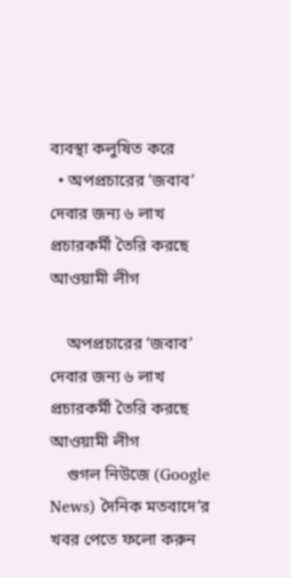ব্যবস্থা কলুষিত করে
  • অপপ্রচারের ‘জবাব’ দেবার জন্য ৬ লাখ প্রচারকর্মী তৈরি করছে আওয়ামী লীগ

    অপপ্রচারের ‘জবাব’ দেবার জন্য ৬ লাখ প্রচারকর্মী তৈরি করছে আওয়ামী লীগ
    গুগল নিউজে (Google News) দৈনিক মতবাদে’র খবর পেতে ফলো করুন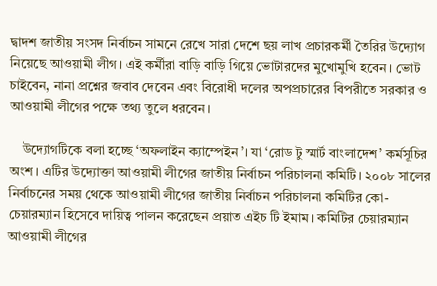দ্বাদশ জাতীয় সংসদ নির্বাচন সামনে রেখে সারা দেশে ছয় লাখ প্রচারকর্মী তৈরির উদ্যোগ নিয়েছে আওয়ামী লীগ। এই কর্মীরা বাড়ি বাড়ি গিয়ে ভোটারদের মুখোমুখি হবেন। ভোট চাইবেন, নানা প্রশ্নের জবাব দেবেন এবং বিরোধী দলের অপপ্রচারের বিপরীতে সরকার ও আওয়ামী লীগের পক্ষে তথ্য তুলে ধরবেন।

    উদ্যোগটিকে বলা হচ্ছে ‘অফলাইন ক্যাম্পেইন’। যা ‘রোড টু স্মার্ট বাংলাদেশ’ কর্মসূচির অংশ। এটির উদ্যোক্তা আওয়ামী লীগের জাতীয় নির্বাচন পরিচালনা কমিটি। ২০০৮ সালের নির্বাচনের সময় থেকে আওয়ামী লীগের জাতীয় নির্বাচন পরিচালনা কমিটির কো-চেয়ারম্যান হিসেবে দায়িত্ব পালন করেছেন প্রয়াত এইচ টি ইমাম। কমিটির চেয়ারম্যান আওয়ামী লীগের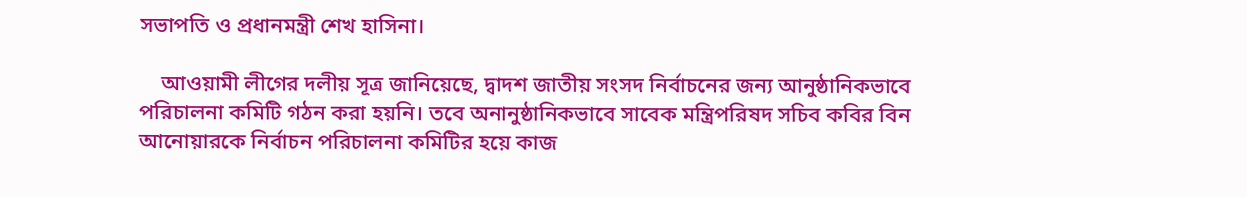সভাপতি ও প্রধানমন্ত্রী শেখ হাসিনা।

    আওয়ামী লীগের দলীয় সূত্র জানিয়েছে, দ্বাদশ জাতীয় সংসদ নির্বাচনের জন্য আনুষ্ঠানিকভাবে পরিচালনা কমিটি গঠন করা হয়নি। তবে অনানুষ্ঠানিকভাবে সাবেক মন্ত্রিপরিষদ সচিব কবির বিন আনোয়ারকে নির্বাচন পরিচালনা কমিটির হয়ে কাজ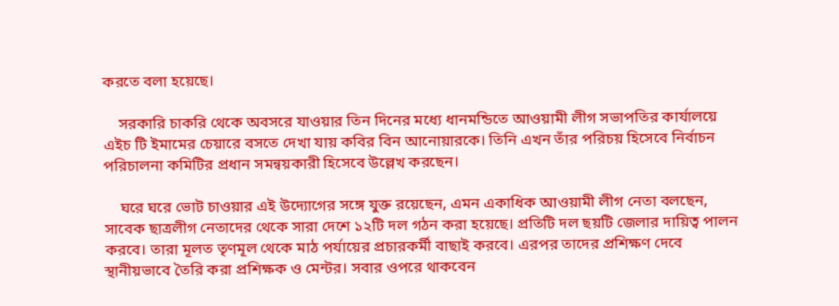করতে বলা হয়েছে।

    সরকারি চাকরি থেকে অবসরে যাওয়ার তিন দিনের মধ্যে ধানমন্ডিতে আওয়ামী লীগ সভাপতির কার্যালয়ে এইচ টি ইমামের চেয়ারে বসতে দেখা যায় কবির বিন আনোয়ারকে। তিনি এখন তাঁর পরিচয় হিসেবে নির্বাচন পরিচালনা কমিটির প্রধান সমন্বয়কারী হিসেবে উল্লেখ করছেন।

    ঘরে ঘরে ভোট চাওয়ার এই উদ্যোগের সঙ্গে যুক্ত রয়েছেন, এমন একাধিক আওয়ামী লীগ নেতা বলছেন, সাবেক ছাত্রলীগ নেতাদের থেকে সারা দেশে ১২টি দল গঠন করা হয়েছে। প্রতিটি দল ছয়টি জেলার দায়িত্ব পালন করবে। তারা মূলত তৃণমূল থেকে মাঠ পর্যায়ের প্রচারকর্মী বাছাই করবে। এরপর তাদের প্রশিক্ষণ দেবে স্থানীয়ভাবে তৈরি করা প্রশিক্ষক ও মেন্টর। সবার ওপরে থাকবেন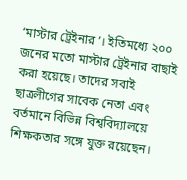‘মাস্টার ট্রেইনার’। ইতিমধ্যে ২০০ জনের মতো মাস্টার ট্রেইনার বাছাই করা হয়েছে। তাদের সবাই ছাত্রলীগের সাবেক নেতা এবং বর্তমানে বিভিন্ন বিশ্ববিদ্যালয়ে শিক্ষকতার সঙ্গে যুক্ত রয়েছেন।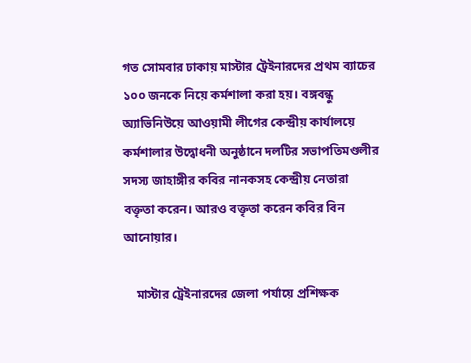গত সোমবার ঢাকায় মাস্টার ট্রেইনারদের প্রথম ব্যাচের ১০০ জনকে নিয়ে কর্মশালা করা হয়। বঙ্গবন্ধু অ্যাভিনিউয়ে আওয়ামী লীগের কেন্দ্রীয় কার্যালয়ে কর্মশালার উদ্বোধনী অনুষ্ঠানে দলটির সভাপতিমণ্ডলীর সদস্য জাহাঙ্গীর কবির নানকসহ কেন্দ্রীয় নেতারা বক্তৃতা করেন। আরও বক্তৃতা করেন কবির বিন আনোয়ার।

    মাস্টার ট্রেইনারদের জেলা পর্যায়ে প্রশিক্ষক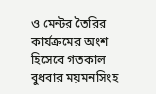ও মেন্টর তৈরির কার্যক্রমের অংশ হিসেবে গতকাল বুধবার ময়মনসিংহ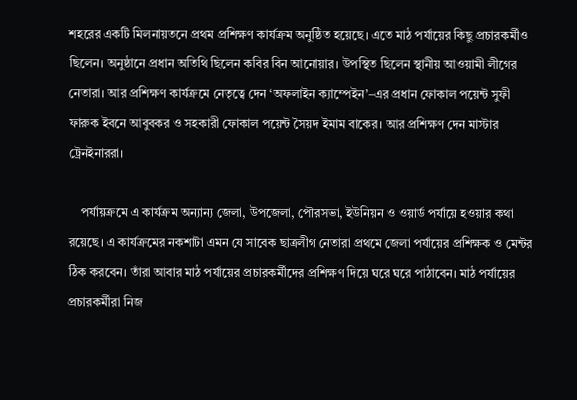শহরের একটি মিলনায়তনে প্রথম প্রশিক্ষণ কার্যক্রম অনুষ্ঠিত হয়েছে। এতে মাঠ পর্যায়ের কিছু প্রচারকর্মীও ছিলেন। অনুষ্ঠানে প্রধান অতিথি ছিলেন কবির বিন আনোয়ার। উপস্থিত ছিলেন স্থানীয় আওয়ামী লীগের নেতারা। আর প্রশিক্ষণ কার্যক্রমে নেতৃত্বে দেন ‘অফলাইন ক্যাম্পেইন’–এর প্রধান ফোকাল পয়েন্ট সুফী ফারুক ইবনে আবুবকর ও সহকারী ফোকাল পয়েন্ট সৈয়দ ইমাম বাকের। আর প্রশিক্ষণ দেন মাস্টার ট্রেনইনাররা।

    পর্যায়ক্রমে এ কার্যক্রম অন্যান্য জেলা, উপজেলা, পৌরসভা, ইউনিয়ন ও ওয়ার্ড পর্যায়ে হওয়ার কথা রয়েছে। এ কার্যক্রমের নকশাটা এমন যে সাবেক ছাত্রলীগ নেতারা প্রথমে জেলা পর্যায়ের প্রশিক্ষক ও মেন্টর ঠিক করবেন। তাঁরা আবার মাঠ পর্যায়ের প্রচারকর্মীদের প্রশিক্ষণ দিয়ে ঘরে ঘরে পাঠাবেন। মাঠ পর্যায়ের প্রচারকর্মীরা নিজ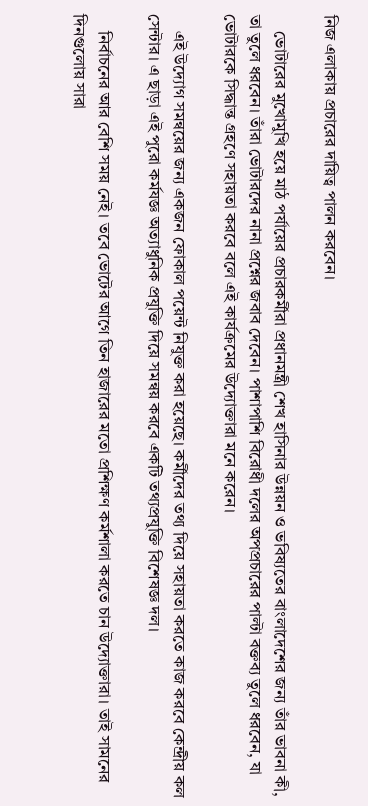নিজ এলাকায় প্রচারের দায়িত্ব পালন করবেন।

    ভোটারের মুখোমুখি হয়ে মাঠ পর্যায়ের প্রচারকর্মীরা প্রধানমন্ত্রী শেখ হাসিনার উন্নয়ন ও ভবিষ্যতের বাংলাদেশের জন্য তাঁর ভাবনা কী, তা তুলে ধরবেন। তাঁরা ভোটারদের নানা প্রশ্নের জবাব দেবেন। পাশাপাশি বিরোধী দলের অপপ্রচারের পাল্টা বক্তব্য তুলে ধরবেন, যা ভোটারকে সিদ্ধান্ত গ্রহণে সহায়তা করবে বলে এই কার্যক্রমের উদ্যোক্তারা মনে করেন।

    এই উদ্যোগ সমন্বয়ের জন্য একজন ফোকাল পয়েন্ট নিযুক্ত করা হয়েছে। কর্মীদের তথ্য দিয়ে সহায়তা করতে কাজ করবে কেন্দ্রীয় কল সেন্টার। এ ছাড়া এই পুরো কর্মযজ্ঞ অত্যাধুনিক প্রযুক্তি দিয়ে সমন্বয় করবে একটি তথ্যপ্রযুক্তি বিশেষজ্ঞ দল।

    নির্বাচনের আর বেশি সময় নেই। তবে ভোটের আগে তিন হাজারের মতো প্রশিক্ষণ কর্মশালা করতে চান উদ্যোক্তারা। তাই সামনের দিনগুলোয় সারা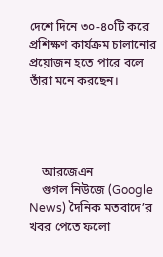দেশে দিনে ৩০-৪০টি করে প্রশিক্ষণ কার্যক্রম চালানোর প্রয়োজন হতে পারে বলে তাঁরা মনে করছেন।




    আরজেএন
    গুগল নিউজে (Google News) দৈনিক মতবাদে’র খবর পেতে ফলো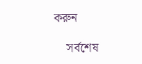করুন

    সর্বশেষ